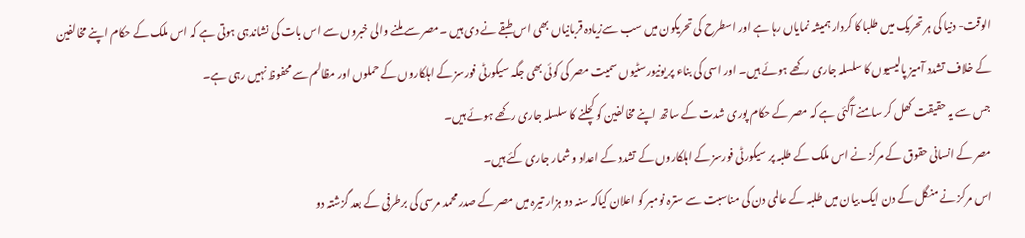الوقت- دنیا کی ہر تحریک میں طلبا کا کردار ہمیشہ نمایاں رہا ہے اور اسطرح کی تحریکون میں سب سےزیادہ قربانیاں بھی اس طبقے نے دی ہیں ۔مصر سے ملنے والی خبروں سے اس بات کی نشاندہی ہوتی ہے کہ اس ملک کے حکام اپنے مخالفین کے خلاف تشدد آمیز پالیسیوں کا سلسلہ جاری رکھے ہوئے ہیں۔ اور اسی کی بناء پر یونیورسٹیوں سمیت مصر کی کوئی بھی جگہ سیکورٹی فورسز کے اہلکاروں کے حملوں اور مظالم سے محفوظ نہیں رہی ہے۔
جس سے یہ حقیقت کھل کر سامنے آگئی ہے کہ مصر کے حکام پوری شدت کے ساتھ اپنے مخالفین کو کچلنے کا سلسلہ جاری رکھے ہوئے ہیں۔
مصر کے انسانی حقوق کے مرکز نے اس ملک کے طلبہ پر سیکورٹی فورسز کے اہلکاروں کے تشدد کے اعداد و شمار جاری کئے ہیں۔
اس مرکز نے منگل کے دن ایک بیان میں طلبہ کے عالمی دن کی مناسبت سے سترہ نومبر کو اعلان کیاکہ سنہ دو ہزار تیرہ میں مصر کے صدر محمد مرسی کی برطرفی کے بعد گزشتہ دو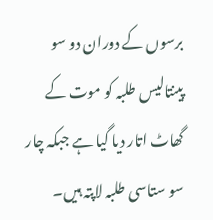برسوں کے دوران دو سو پینتالیس طلبہ کو موت کے گھاٹ اتار دیا گیا ہے جبکہ چار سو ستاسی طلبہ لاپتہ ہیں۔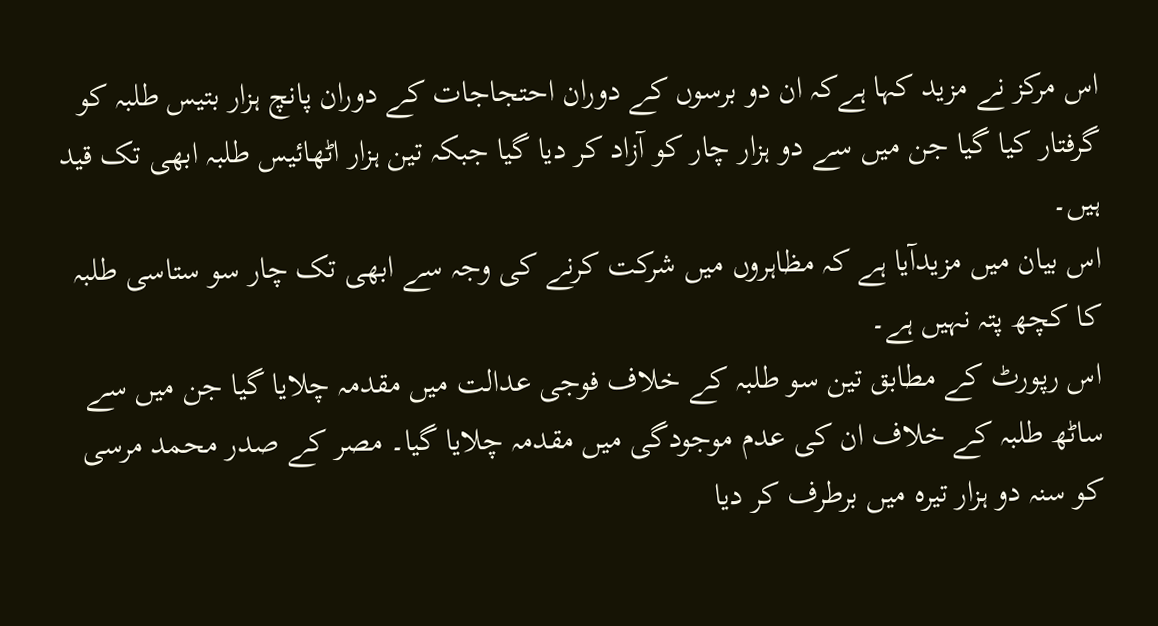اس مرکز نے مزید کہا ہےکہ ان دو برسوں کے دوران احتجاجات کے دوران پانچ ہزار بتیس طلبہ کو گرفتار کیا گیا جن میں سے دو ہزار چار کو آزاد کر دیا گیا جبکہ تین ہزار اٹھائیس طلبہ ابھی تک قید ہیں۔
اس بیان میں مزیدآیا ہے کہ مظاہروں میں شرکت کرنے کی وجہ سے ابھی تک چار سو ستاسی طلبہ کا کچھ پتہ نہیں ہے۔
اس رپورٹ کے مطابق تین سو طلبہ کے خلاف فوجی عدالت میں مقدمہ چلایا گیا جن میں سے ساٹھ طلبہ کے خلاف ان کی عدم موجودگی میں مقدمہ چلایا گیا۔ مصر کے صدر محمد مرسی کو سنہ دو ہزار تیرہ میں برطرف کر دیا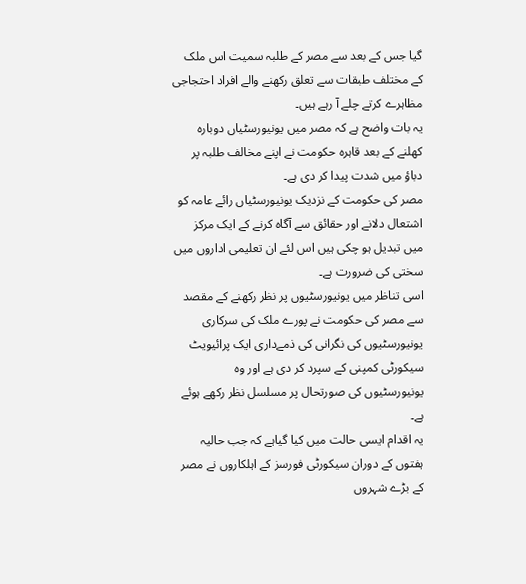گیا جس کے بعد سے مصر کے طلبہ سمیت اس ملک کے مختلف طبقات سے تعلق رکھنے والے افراد احتجاجی مظاہرے کرتے چلے آ رہے ہیں۔
یہ بات واضح ہے کہ مصر میں یونیورسٹیاں دوبارہ کھلنے کے بعد قاہرہ حکومت نے اپنے مخالف طلبہ پر دباؤ میں شدت پیدا کر دی ہے۔
مصر کی حکومت کے نزدیک یونیورسٹیاں رائے عامہ کو اشتعال دلانے اور حقائق سے آگاہ کرنے کے ایک مرکز میں تبدیل ہو چکی ہیں اس لئے ان تعلیمی اداروں میں سختی کی ضرورت ہے۔
اسی تناظر میں یونیورسٹیوں پر نظر رکھنے کے مقصد سے مصر کی حکومت نے پورے ملک کی سرکاری یونیورسٹیوں کی نگرانی کی ذمےداری ایک پرائیویٹ سیکورٹی کمپنی کے سپرد کر دی ہے اور وہ یونیورسٹیوں کی صورتحال پر مسلسل نظر رکھے ہوئے ہے۔
یہ اقدام ایسی حالت میں کیا گیاہے کہ جب حالیہ ہفتوں کے دوران سیکورٹی فورسز کے اہلکاروں نے مصر کے بڑے شہروں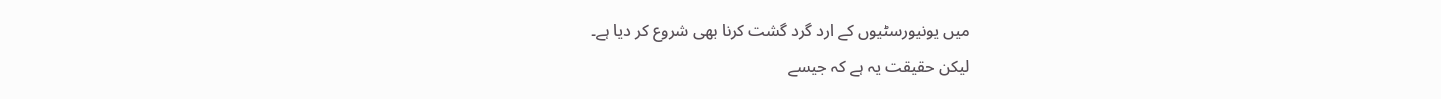میں یونیورسٹیوں کے ارد گرد گشت کرنا بھی شروع کر دیا ہے۔
لیکن حقیقت یہ ہے کہ جیسے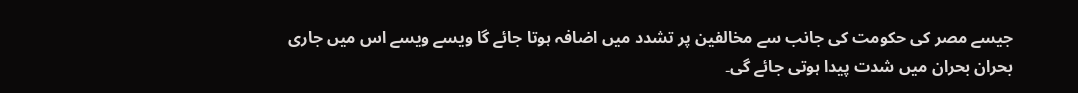جیسے مصر کی حکومت کی جانب سے مخالفین پر تشدد میں اضافہ ہوتا جائے گا ویسے ویسے اس میں جاری بحران بحران میں شدت پیدا ہوتی جائے گی۔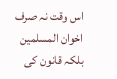اس وقت نہ صرف اخوان المسلمین بلکہ قانون کی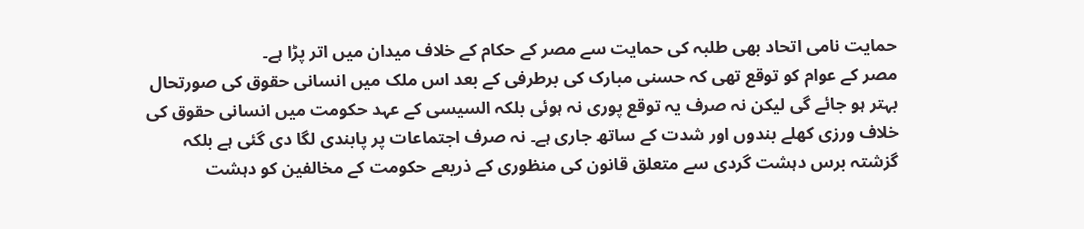حمایت نامی اتحاد بھی طلبہ کی حمایت سے مصر کے حکام کے خلاف میدان میں اتر پڑا ہے۔
مصر کے عوام کو توقع تھی کہ حسنی مبارک کی برطرفی کے بعد اس ملک میں انسانی حقوق کی صورتحال بہتر ہو جائے گی لیکن نہ صرف یہ توقع پوری نہ ہوئی بلکہ السیسی کے عہد حکومت میں انسانی حقوق کی خلاف ورزی کھلے بندوں اور شدت کے ساتھ جاری ہے۔ نہ صرف اجتماعات پر پابندی لگا دی گئی ہے بلکہ گزشتہ برس دہشت گردی سے متعلق قانون کی منظوری کے ذریعے حکومت کے مخالفین کو دہشت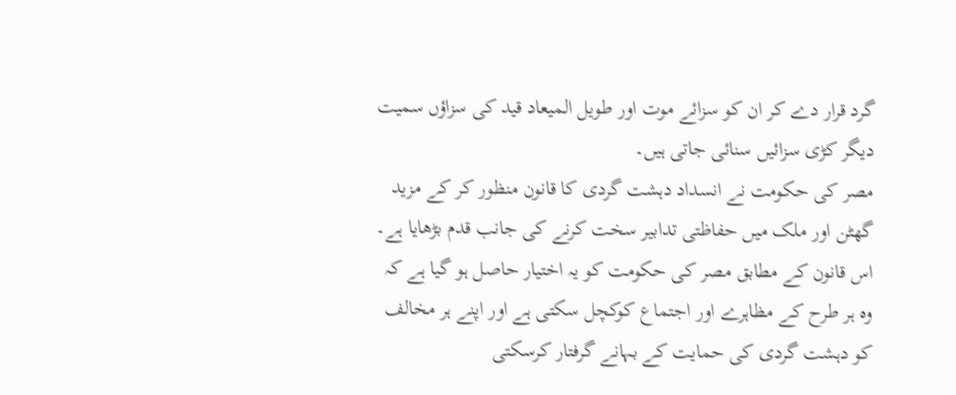گرد قرار دے کر ان کو سزائے موت اور طویل المیعاد قید کی سزاؤں سمیت دیگر کڑی سزائیں سنائی جاتی ہیں۔
مصر کی حکومت نے انسداد دہشت گردی کا قانون منظور کر کے مزید گھٹن اور ملک میں حفاظتی تدابیر سخت کرنے کی جانب قدم بڑھایا ہے۔
اس قانون کے مطابق مصر کی حکومت کو یہ اختیار حاصل ہو گیا ہے کہ وہ ہر طرح کے مظاہرے اور اجتماع کوکچل سکتی ہے اور اپنے ہر مخالف کو دہشت گردی کی حمایت کے بہانے گرفتار کرسکتی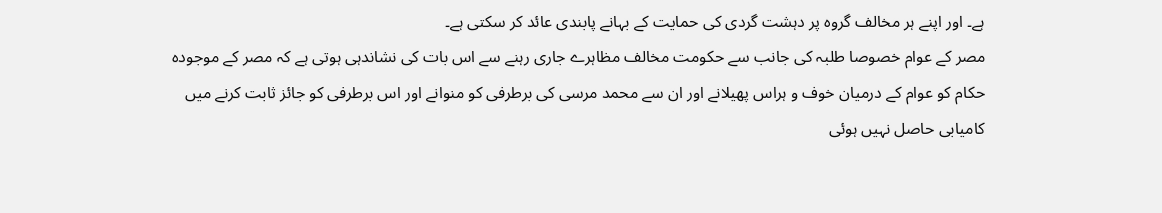ہے۔ اور اپنے ہر مخالف گروہ پر دہشت گردی کی حمایت کے بہانے پابندی عائد کر سکتی ہے۔
مصر کے عوام خصوصا طلبہ کی جانب سے حکومت مخالف مظاہرے جاری رہنے سے اس بات کی نشاندہی ہوتی ہے کہ مصر کے موجودہ حکام کو عوام کے درمیان خوف و ہراس پھیلانے اور ان سے محمد مرسی کی برطرفی کو منوانے اور اس برطرفی کو جائز ثابت کرنے میں کامیابی حاصل نہیں ہوئی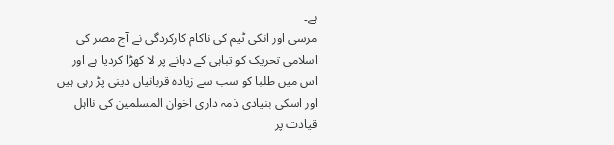ہے۔
مرسی اور انکی ٹیم کی ناکام کارکردگی نے آج مصر کی اسلامی تحریک کو تباہی کے دہانے پر لا کھڑا کردیا ہے اور اس میں طلبا کو سب سے زیادہ قربانیاں دینی پڑ رہی ہیں اور اسکی بنیادی ذمہ داری اخوان المسلمین کی نااہل قیادت پر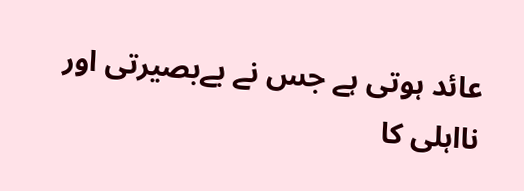عائد ہوتی ہے جس نے بےبصیرتی اور نااہلی کا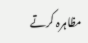مظاہرہ کرتے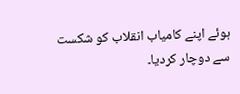ہوئے اپنے کامیاب انقلاب کو شکست سے دوچار کردیا۔